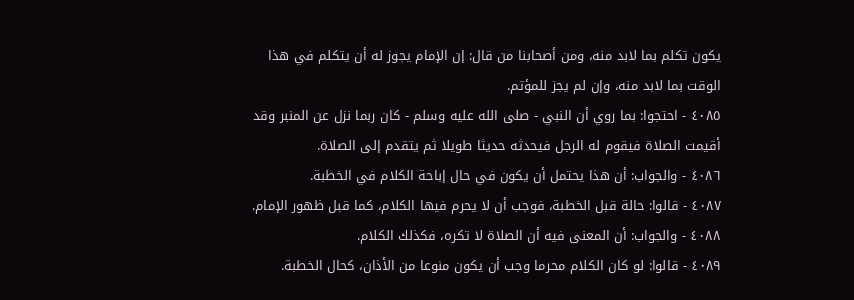يكون تكلم بما لابد منه، ومن أصحابنا من قال: إن الإمام يجوز له أن يتكلم في هذا الوقت بما لابد منه، وإن لم يجز للمؤتم.
٤٠٨٥ - احتجوا: بما روي أن النبي - صلى الله عليه وسلم - كان ربما نزل عن المنبر وقد أقيمت الصلاة فيقوم له الرجل فيحدثه حديثا طويلا ثم يتقدم إلى الصلاة.
٤٠٨٦ - والجواب: أن هذا يحتمل أن يكون في حال إباحة الكلام في الخطبة.
٤٠٨٧ - قالوا: حالة قبل الخطبة، فوجب أن لا يحرم فيها الكلام، كما قبل ظهور الإمام.
٤٠٨٨ - والجواب: أن المعنى فيه أن الصلاة لا تكره، فكذلك الكلام.
٤٠٨٩ - قالوا: لو كان الكلام محرما وجب أن يكون منوعا من الأذان، كحال الخطبة.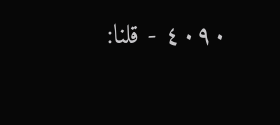٤٠٩٠ - قلنا: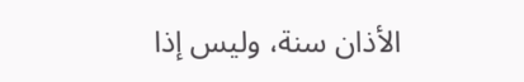الأذان سنة، وليس إذا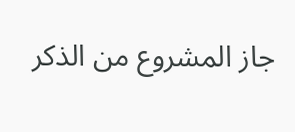جاز المشروع من الذكر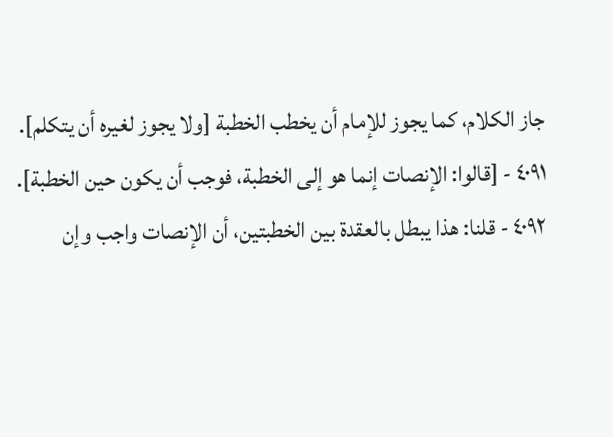جاز الكلام، كما يجوز للإمام أن يخطب الخطبة [ولا يجوز لغيره أن يتكلم].
٤٠٩١ - [قالوا: الإنصات إنما هو إلى الخطبة، فوجب أن يكون حين الخطبة].
٤٠٩٢ - قلنا: هذا يبطل بالعقدة بين الخطبتين، أن الإنصات واجب وإن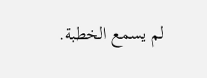لم يسمع الخطبة.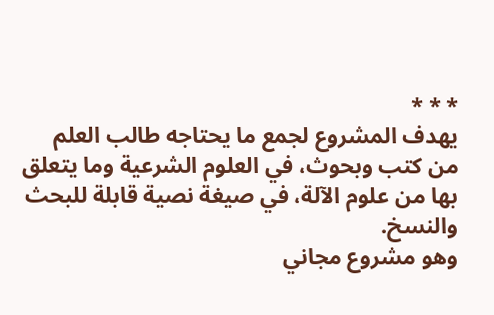* * *
يهدف المشروع لجمع ما يحتاجه طالب العلم من كتب وبحوث، في العلوم الشرعية وما يتعلق بها من علوم الآلة، في صيغة نصية قابلة للبحث والنسخ.
وهو مشروع مجاني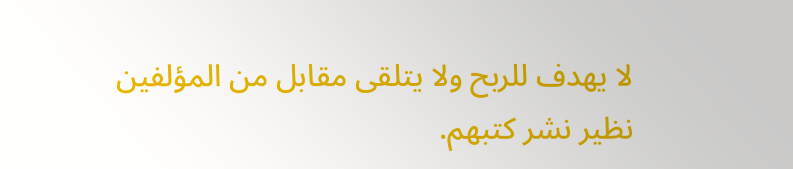لا يهدف للربح ولا يتلقى مقابل من المؤلفين نظير نشر كتبهم.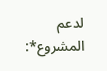لدعم المشروع*: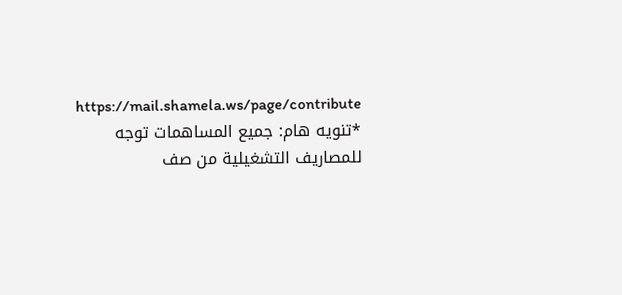https://mail.shamela.ws/page/contribute
*تنويه هام: جميع المساهمات توجه للمصاريف التشغيلية من صف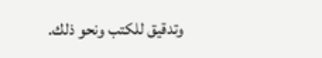وتدقيق للكتب ونحو ذلك.